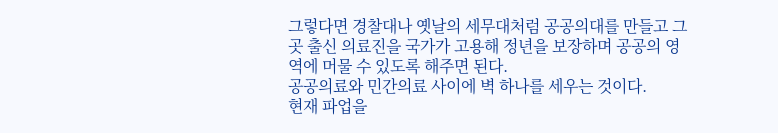그렇다면 경찰대나 옛날의 세무대처럼 공공의대를 만들고 그곳 출신 의료진을 국가가 고용해 정년을 보장하며 공공의 영역에 머물 수 있도록 해주면 된다.
공공의료와 민간의료 사이에 벽 하나를 세우는 것이다.
현재 파업을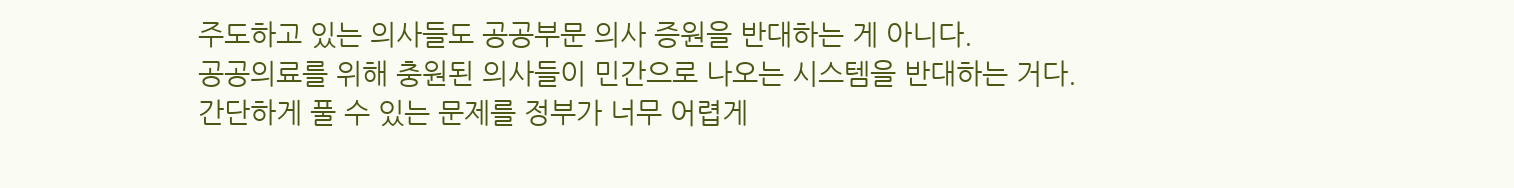주도하고 있는 의사들도 공공부문 의사 증원을 반대하는 게 아니다.
공공의료를 위해 충원된 의사들이 민간으로 나오는 시스템을 반대하는 거다.
간단하게 풀 수 있는 문제를 정부가 너무 어렵게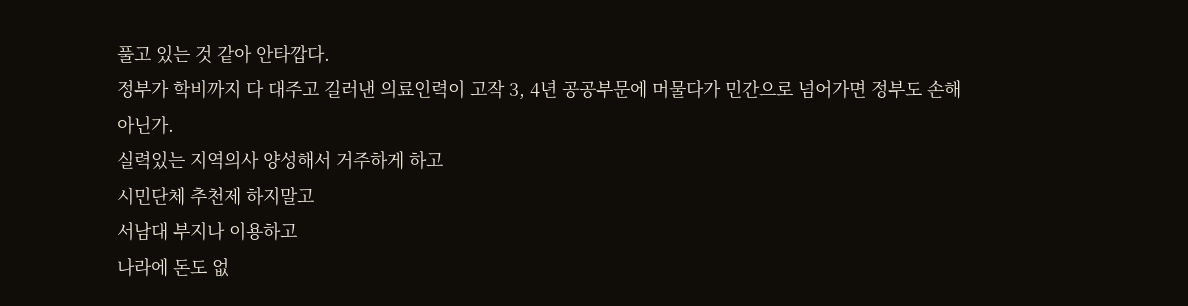풀고 있는 것 같아 안타깝다.
정부가 학비까지 다 대주고 길러낸 의료인력이 고작 3, 4년 공공부문에 머물다가 민간으로 넘어가면 정부도 손해 아닌가.
실력있는 지역의사 양성해서 거주하게 하고
시민단체 추천제 하지말고
서남대 부지나 이용하고
나라에 돈도 없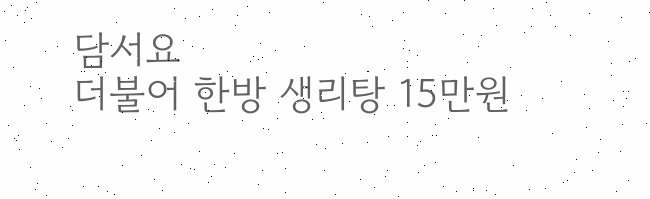담서요
더불어 한방 생리탕 15만원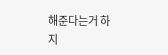해준다는거 하지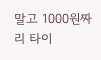말고 1000원짜리 타이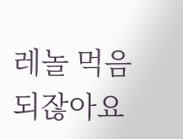레놀 먹음되잖아요